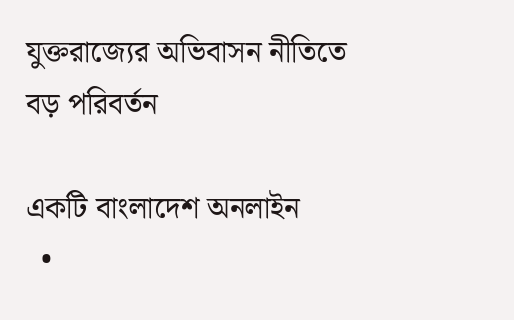যুক্তরাজ্যের অভিবাসন নীতিতে বড় পরিবর্তন

একটি বাংলাদেশ অনলাইন
  •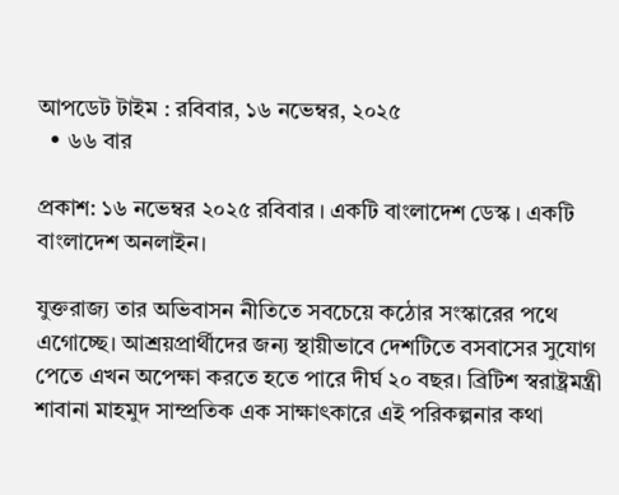আপডেট টাইম : রবিবার, ১৬ নভেম্বর, ২০২৫
  • ৬৬ বার

প্রকাশ: ১৬ নভেম্বর ২০২৫ রবিবার । একটি বাংলাদেশ ডেস্ক । একটি বাংলাদেশ অনলাইন।

যুক্তরাজ্য তার অভিবাসন নীতিতে সবচেয়ে কঠোর সংস্কারের পথে এগোচ্ছে। আশ্রয়প্রার্থীদের জন্য স্থায়ীভাবে দেশটিতে বসবাসের সুযোগ পেতে এখন অপেক্ষা করতে হতে পারে দীর্ঘ ২০ বছর। ব্রিটিশ স্বরাষ্ট্রমন্ত্রী শাবানা মাহমুদ সাম্প্রতিক এক সাক্ষাৎকারে এই পরিকল্পনার কথা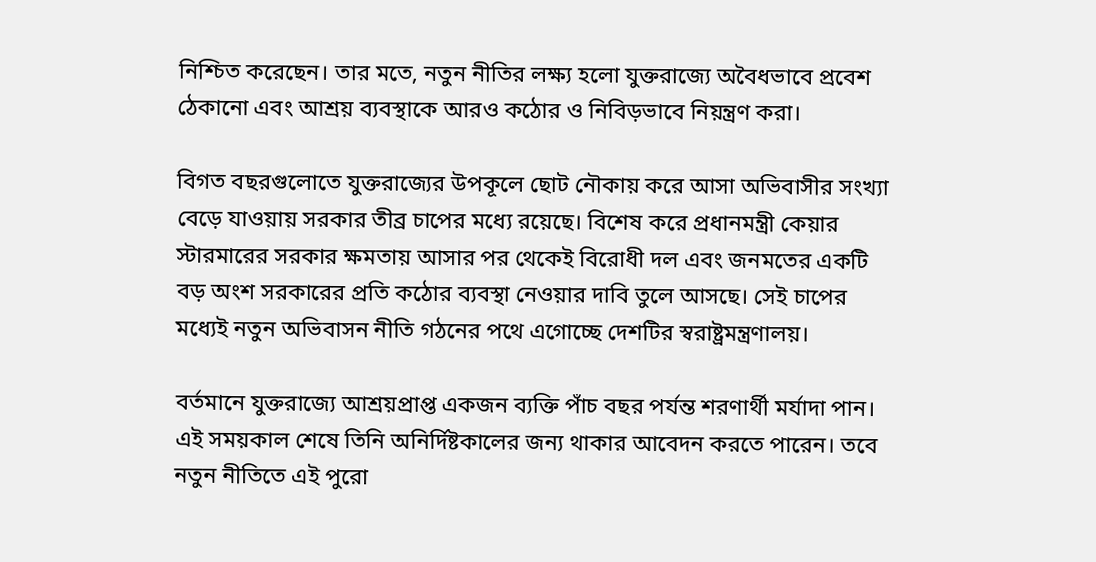নিশ্চিত করেছেন। তার মতে, নতুন নীতির লক্ষ্য হলো যুক্তরাজ্যে অবৈধভাবে প্রবেশ ঠেকানো এবং আশ্রয় ব্যবস্থাকে আরও কঠোর ও নিবিড়ভাবে নিয়ন্ত্রণ করা।

বিগত বছরগুলোতে যুক্তরাজ্যের উপকূলে ছোট নৌকায় করে আসা অভিবাসীর সংখ্যা বেড়ে যাওয়ায় সরকার তীব্র চাপের মধ্যে রয়েছে। বিশেষ করে প্রধানমন্ত্রী কেয়ার স্টারমারের সরকার ক্ষমতায় আসার পর থেকেই বিরোধী দল এবং জনমতের একটি বড় অংশ সরকারের প্রতি কঠোর ব্যবস্থা নেওয়ার দাবি তুলে আসছে। সেই চাপের মধ্যেই নতুন অভিবাসন নীতি গঠনের পথে এগোচ্ছে দেশটির স্বরাষ্ট্রমন্ত্রণালয়।

বর্তমানে যুক্তরাজ্যে আশ্রয়প্রাপ্ত একজন ব্যক্তি পাঁচ বছর পর্যন্ত শরণার্থী মর্যাদা পান। এই সময়কাল শেষে তিনি অনির্দিষ্টকালের জন্য থাকার আবেদন করতে পারেন। তবে নতুন নীতিতে এই পুরো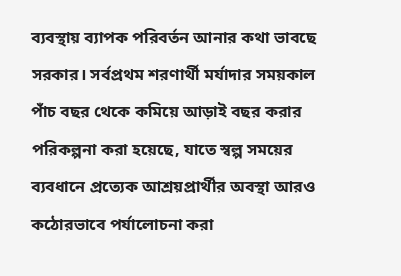ব্যবস্থায় ব্যাপক পরিবর্তন আনার কথা ভাবছে সরকার। সর্বপ্রথম শরণার্থী মর্যাদার সময়কাল পাঁচ বছর থেকে কমিয়ে আড়াই বছর করার পরিকল্পনা করা হয়েছে, যাতে স্বল্প সময়ের ব্যবধানে প্রত্যেক আশ্রয়প্রার্থীর অবস্থা আরও কঠোরভাবে পর্যালোচনা করা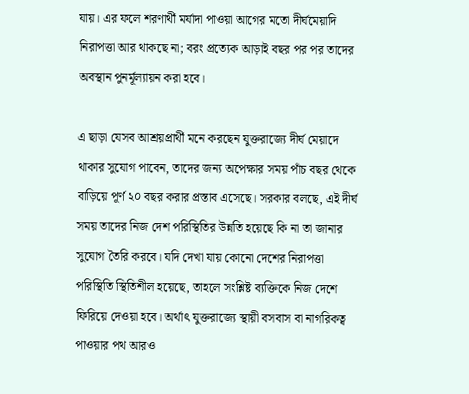যায়। এর ফলে শরণার্থী মর্যাদা পাওয়া আগের মতো দীর্ঘমেয়াদি নিরাপত্তা আর থাকছে না; বরং প্রত্যেক আড়াই বছর পর পর তাদের অবস্থান পুনর্মূল্যায়ন করা হবে।

এ ছাড়া যেসব আশ্রয়প্রার্থী মনে করছেন যুক্তরাজ্যে দীর্ঘ মেয়াদে থাকার সুযোগ পাবেন, তাদের জন্য অপেক্ষার সময় পাঁচ বছর থেকে বাড়িয়ে পূর্ণ ২০ বছর করার প্রস্তাব এসেছে। সরকার বলছে, এই দীর্ঘ সময় তাদের নিজ দেশ পরিস্থিতির উন্নতি হয়েছে কি না তা জানার সুযোগ তৈরি করবে। যদি দেখা যায় কোনো দেশের নিরাপত্তা পরিস্থিতি স্থিতিশীল হয়েছে, তাহলে সংশ্লিষ্ট ব্যক্তিকে নিজ দেশে ফিরিয়ে দেওয়া হবে। অর্থাৎ যুক্তরাজ্যে স্থায়ী বসবাস বা নাগরিকত্ব পাওয়ার পথ আরও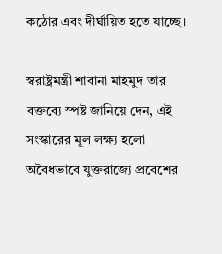কঠোর এবং দীর্ঘায়িত হতে যাচ্ছে।

স্বরাষ্ট্রমন্ত্রী শাবানা মাহমুদ তার বক্তব্যে স্পষ্ট জানিয়ে দেন, এই সংস্কারের মূল লক্ষ্য হলো অবৈধভাবে যুক্তরাজ্যে প্রবেশের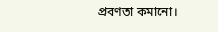প্রবণতা কমানো।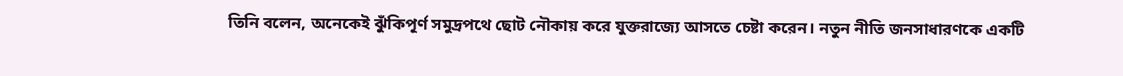তিনি বলেন, অনেকেই ঝুঁকিপূর্ণ সমুদ্রপথে ছোট নৌকায় করে যুক্তরাজ্যে আসতে চেষ্টা করেন। নতুন নীতি জনসাধারণকে একটি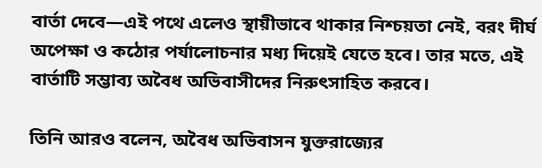বার্তা দেবে—এই পথে এলেও স্থায়ীভাবে থাকার নিশ্চয়তা নেই, বরং দীর্ঘ অপেক্ষা ও কঠোর পর্যালোচনার মধ্য দিয়েই যেতে হবে। তার মতে, এই বার্তাটি সম্ভাব্য অবৈধ অভিবাসীদের নিরুৎসাহিত করবে।

তিনি আরও বলেন, অবৈধ অভিবাসন যুক্তরাজ্যের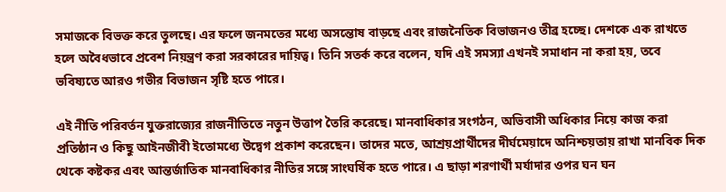সমাজকে বিভক্ত করে তুলছে। এর ফলে জনমতের মধ্যে অসন্তোষ বাড়ছে এবং রাজনৈতিক বিভাজনও তীব্র হচ্ছে। দেশকে এক রাখতে হলে অবৈধভাবে প্রবেশ নিয়ন্ত্রণ করা সরকারের দায়িত্ব। তিনি সতর্ক করে বলেন, যদি এই সমস্যা এখনই সমাধান না করা হয়, তবে ভবিষ্যতে আরও গভীর বিভাজন সৃষ্টি হতে পারে।

এই নীতি পরিবর্তন যুক্তরাজ্যের রাজনীতিতে নতুন উত্তাপ তৈরি করেছে। মানবাধিকার সংগঠন, অভিবাসী অধিকার নিয়ে কাজ করা প্রতিষ্ঠান ও কিছু আইনজীবী ইতোমধ্যে উদ্বেগ প্রকাশ করেছেন। তাদের মতে, আশ্রয়প্রার্থীদের দীর্ঘমেয়াদে অনিশ্চয়তায় রাখা মানবিক দিক থেকে কষ্টকর এবং আন্তর্জাতিক মানবাধিকার নীতির সঙ্গে সাংঘর্ষিক হতে পারে। এ ছাড়া শরণার্থী মর্যাদার ওপর ঘন ঘন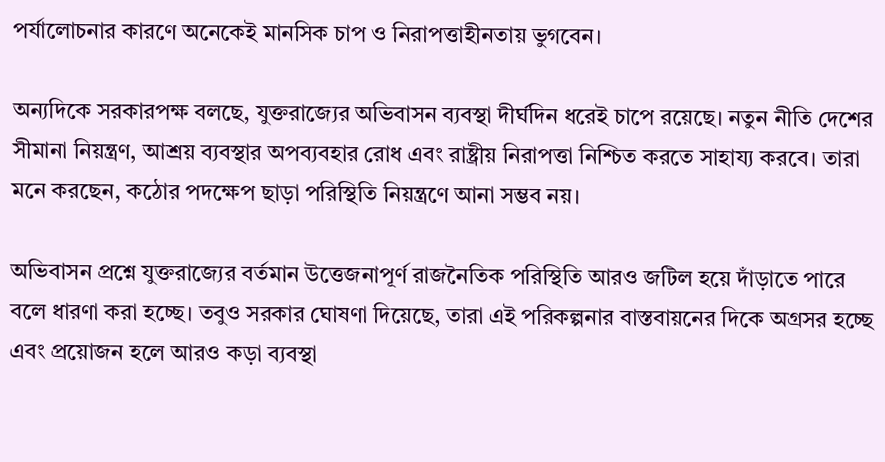পর্যালোচনার কারণে অনেকেই মানসিক চাপ ও নিরাপত্তাহীনতায় ভুগবেন।

অন্যদিকে সরকারপক্ষ বলছে, যুক্তরাজ্যের অভিবাসন ব্যবস্থা দীর্ঘদিন ধরেই চাপে রয়েছে। নতুন নীতি দেশের সীমানা নিয়ন্ত্রণ, আশ্রয় ব্যবস্থার অপব্যবহার রোধ এবং রাষ্ট্রীয় নিরাপত্তা নিশ্চিত করতে সাহায্য করবে। তারা মনে করছেন, কঠোর পদক্ষেপ ছাড়া পরিস্থিতি নিয়ন্ত্রণে আনা সম্ভব নয়।

অভিবাসন প্রশ্নে যুক্তরাজ্যের বর্তমান উত্তেজনাপূর্ণ রাজনৈতিক পরিস্থিতি আরও জটিল হয়ে দাঁড়াতে পারে বলে ধারণা করা হচ্ছে। তবুও সরকার ঘোষণা দিয়েছে, তারা এই পরিকল্পনার বাস্তবায়নের দিকে অগ্রসর হচ্ছে এবং প্রয়োজন হলে আরও কড়া ব্যবস্থা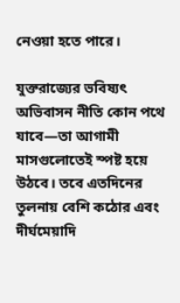নেওয়া হতে পারে।

যুক্তরাজ্যের ভবিষ্যৎ অভিবাসন নীতি কোন পথে যাবে—তা আগামী মাসগুলোতেই স্পষ্ট হয়ে উঠবে। তবে এতদিনের তুলনায় বেশি কঠোর এবং দীর্ঘমেয়াদি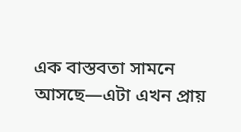এক বাস্তবতা সামনে আসছে—এটা এখন প্রায়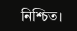নিশ্চিত।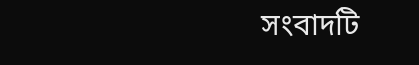সংবাদটি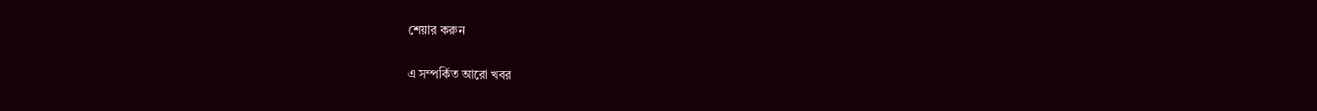শেয়ার করুন

এ সম্পর্কিত আরো খবর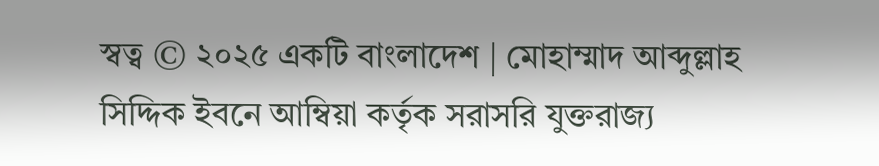স্বত্ব © ২০২৫ একটি বাংলাদেশ | মোহাম্মাদ আব্দুল্লাহ সিদ্দিক ইবনে আম্বিয়া কর্তৃক সরাসরি যুক্তরাজ্য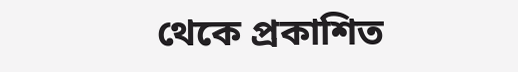থেকে প্রকাশিত